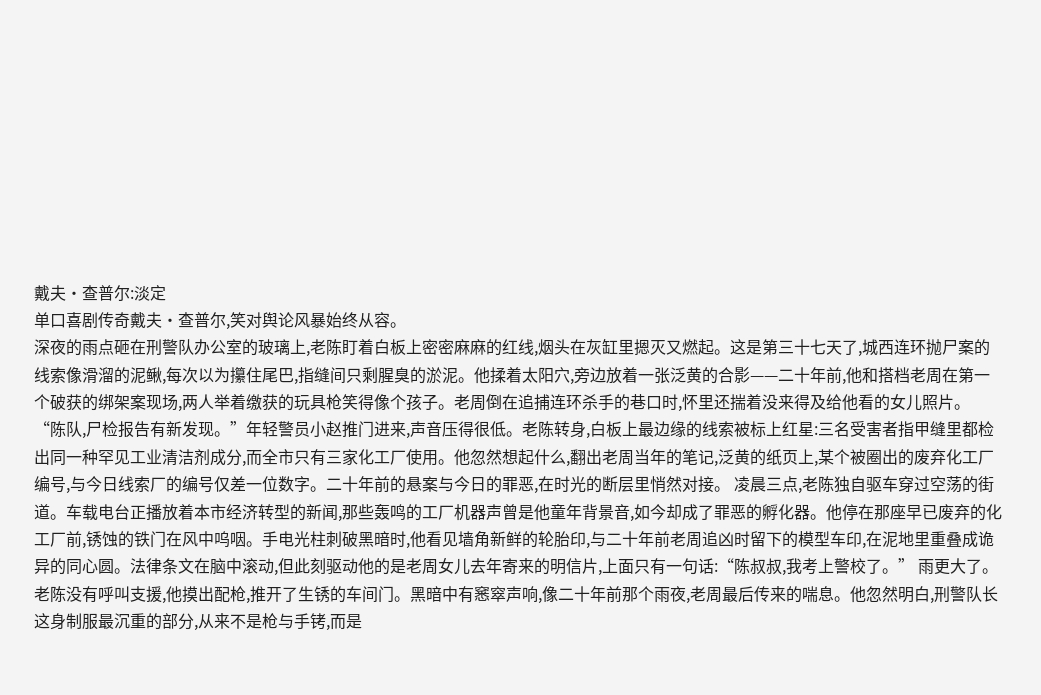戴夫·查普尔:淡定
单口喜剧传奇戴夫·查普尔,笑对舆论风暴始终从容。
深夜的雨点砸在刑警队办公室的玻璃上,老陈盯着白板上密密麻麻的红线,烟头在灰缸里摁灭又燃起。这是第三十七天了,城西连环抛尸案的线索像滑溜的泥鳅,每次以为攥住尾巴,指缝间只剩腥臭的淤泥。他揉着太阳穴,旁边放着一张泛黄的合影——二十年前,他和搭档老周在第一个破获的绑架案现场,两人举着缴获的玩具枪笑得像个孩子。老周倒在追捕连环杀手的巷口时,怀里还揣着没来得及给他看的女儿照片。 “陈队,尸检报告有新发现。”年轻警员小赵推门进来,声音压得很低。老陈转身,白板上最边缘的线索被标上红星:三名受害者指甲缝里都检出同一种罕见工业清洁剂成分,而全市只有三家化工厂使用。他忽然想起什么,翻出老周当年的笔记,泛黄的纸页上,某个被圈出的废弃化工厂编号,与今日线索厂的编号仅差一位数字。二十年前的悬案与今日的罪恶,在时光的断层里悄然对接。 凌晨三点,老陈独自驱车穿过空荡的街道。车载电台正播放着本市经济转型的新闻,那些轰鸣的工厂机器声曾是他童年背景音,如今却成了罪恶的孵化器。他停在那座早已废弃的化工厂前,锈蚀的铁门在风中呜咽。手电光柱刺破黑暗时,他看见墙角新鲜的轮胎印,与二十年前老周追凶时留下的模型车印,在泥地里重叠成诡异的同心圆。法律条文在脑中滚动,但此刻驱动他的是老周女儿去年寄来的明信片,上面只有一句话:“陈叔叔,我考上警校了。” 雨更大了。老陈没有呼叫支援,他摸出配枪,推开了生锈的车间门。黑暗中有窸窣声响,像二十年前那个雨夜,老周最后传来的喘息。他忽然明白,刑警队长这身制服最沉重的部分,从来不是枪与手铐,而是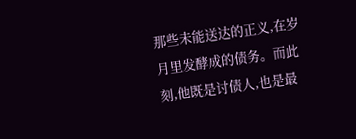那些未能送达的正义,在岁月里发酵成的债务。而此刻,他既是讨债人,也是最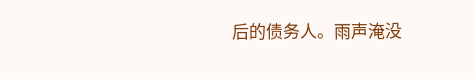后的债务人。雨声淹没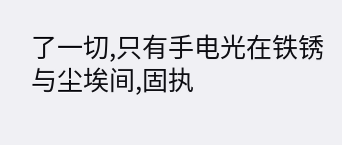了一切,只有手电光在铁锈与尘埃间,固执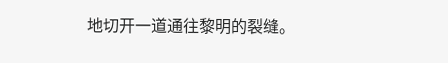地切开一道通往黎明的裂缝。